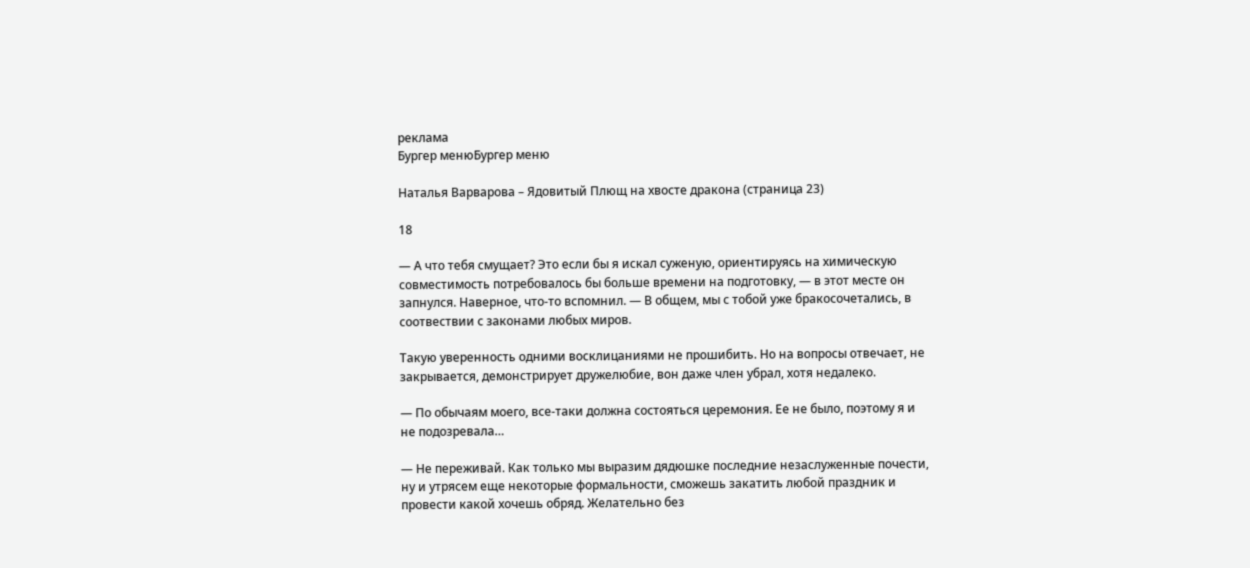реклама
Бургер менюБургер меню

Наталья Варварова – Ядовитый Плющ на хвосте дракона (страница 23)

18

— А что тебя смущает? Это если бы я искал суженую, ориентируясь на химическую совместимость потребовалось бы больше времени на подготовку, — в этот месте он запнулся. Наверное, что-то вспомнил. — В общем, мы с тобой уже бракосочетались, в соотвествии с законами любых миров.

Такую уверенность одними восклицаниями не прошибить. Но на вопросы отвечает, не закрывается, демонстрирует дружелюбие, вон даже член убрал, хотя недалеко.

— По обычаям моего, все-таки должна состояться церемония. Ее не было, поэтому я и не подозревала…

— Не переживай. Как только мы выразим дядюшке последние незаслуженные почести, ну и утрясем еще некоторые формальности, сможешь закатить любой праздник и провести какой хочешь обряд. Желательно без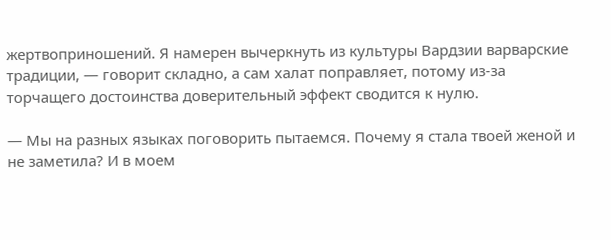жертвоприношений. Я намерен вычеркнуть из культуры Вардзии варварские традиции, — говорит складно, а сам халат поправляет, потому из-за торчащего достоинства доверительный эффект сводится к нулю.

— Мы на разных языках поговорить пытаемся. Почему я стала твоей женой и не заметила? И в моем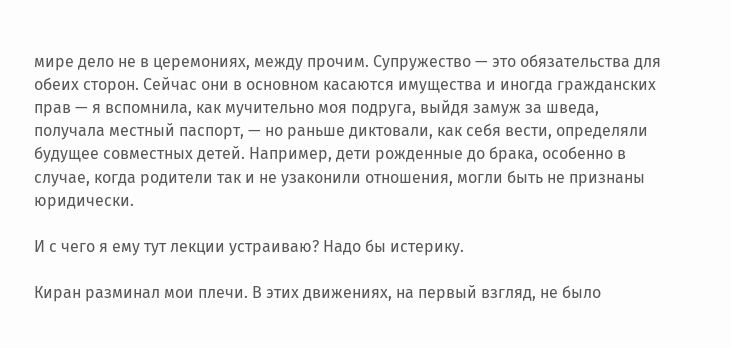мире дело не в церемониях, между прочим. Супружество — это обязательства для обеих сторон. Сейчас они в основном касаются имущества и иногда гражданских прав — я вспомнила, как мучительно моя подруга, выйдя замуж за шведа, получала местный паспорт, — но раньше диктовали, как себя вести, определяли будущее совместных детей. Например, дети рожденные до брака, особенно в случае, когда родители так и не узаконили отношения, могли быть не признаны юридически.

И с чего я ему тут лекции устраиваю? Надо бы истерику.

Киран разминал мои плечи. В этих движениях, на первый взгляд, не было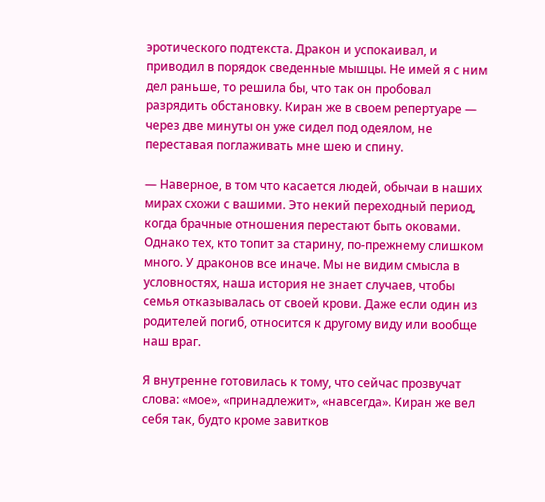эротического подтекста. Дракон и успокаивал, и приводил в порядок сведенные мышцы. Не имей я с ним дел раньше, то решила бы, что так он пробовал разрядить обстановку. Киран же в своем репертуаре — через две минуты он уже сидел под одеялом, не переставая поглаживать мне шею и спину.

— Наверное, в том что касается людей, обычаи в наших мирах схожи с вашими. Это некий переходный период, когда брачные отношения перестают быть оковами. Однако тех, кто топит за старину, по-прежнему слишком много. У драконов все иначе. Мы не видим смысла в условностях, наша история не знает случаев, чтобы семья отказывалась от своей крови. Даже если один из родителей погиб, относится к другому виду или вообще наш враг.

Я внутренне готовилась к тому, что сейчас прозвучат слова: «мое», «принадлежит», «навсегда». Киран же вел себя так, будто кроме завитков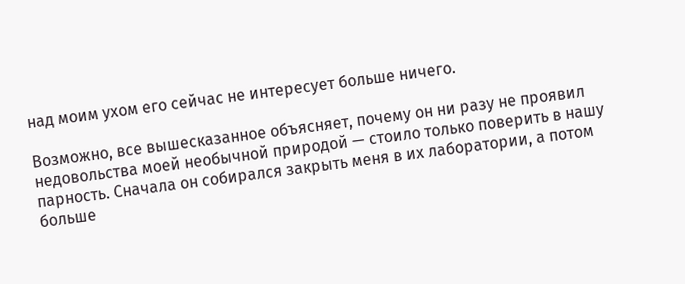над моим ухом его сейчас не интересует больше ничего.

Возможно, все вышесказанное объясняет, почему он ни разу не проявил недовольства моей необычной природой — стоило только поверить в нашу парность. Сначала он собирался закрыть меня в их лаборатории, а потом больше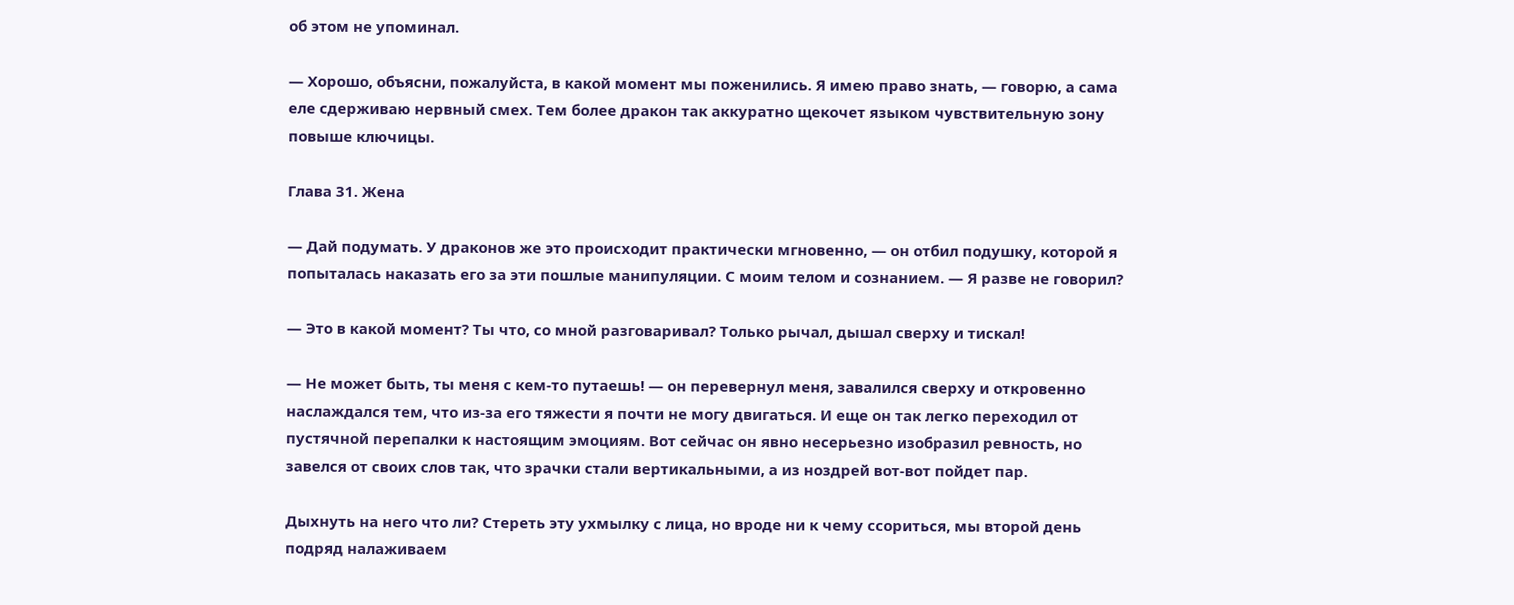об этом не упоминал.

— Хорошо, объясни, пожалуйста, в какой момент мы поженились. Я имею право знать, — говорю, а сама еле сдерживаю нервный смех. Тем более дракон так аккуратно щекочет языком чувствительную зону повыше ключицы.

Глава 31. Жена

— Дай подумать. У драконов же это происходит практически мгновенно, — он отбил подушку, которой я попыталась наказать его за эти пошлые манипуляции. С моим телом и сознанием. — Я разве не говорил?

— Это в какой момент? Ты что, со мной разговаривал? Только рычал, дышал сверху и тискал!

— Не может быть, ты меня с кем-то путаешь! — он перевернул меня, завалился сверху и откровенно наслаждался тем, что из-за его тяжести я почти не могу двигаться. И еще он так легко переходил от пустячной перепалки к настоящим эмоциям. Вот сейчас он явно несерьезно изобразил ревность, но завелся от своих слов так, что зрачки стали вертикальными, а из ноздрей вот-вот пойдет пар.

Дыхнуть на него что ли? Стереть эту ухмылку с лица, но вроде ни к чему ссориться, мы второй день подряд налаживаем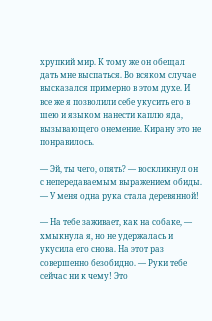хрупкий мир. К тому же он обещал дать мне выспаться. Во всяком случае высказался примерно в этом духе. И все же я позволили себе укусить его в шею и языком нанести каплю яда, вызывающего онемение. Кирану это не понравилось.

— Эй, ты чего, опять? — воскликнул он с непередаваемым выражением обиды. — У меня одна рука стала деревянной!

— На тебе заживает, как на собаке, — хмыкнула я, но не удержалась и укусила его снова. На этот раз совершенно безобидно. — Руки тебе сейчас ни к чему! Это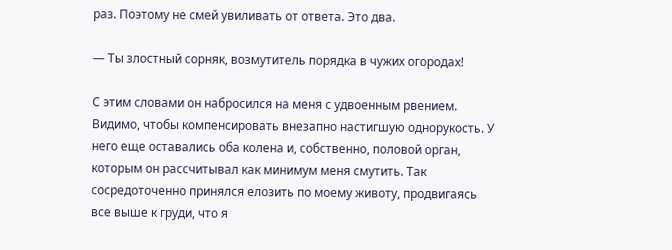раз. Поэтому не смей увиливать от ответа. Это два.

— Ты злостный сорняк, возмутитель порядка в чужих огородах!

С этим словами он набросился на меня с удвоенным рвением. Видимо, чтобы компенсировать внезапно настигшую однорукость. У него еще оставались оба колена и, собственно, половой орган, которым он рассчитывал как минимум меня смутить. Так сосредоточенно принялся елозить по моему животу, продвигаясь все выше к груди, что я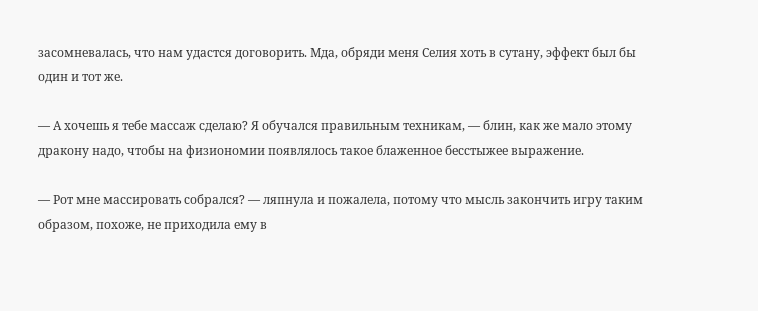засомневалась, что нам удастся договорить. Мда, обряди меня Селия хоть в сутану, эффект был бы один и тот же.

— А хочешь я тебе массаж сделаю? Я обучался правильным техникам, — блин, как же мало этому дракону надо, чтобы на физиономии появлялось такое блаженное бесстыжее выражение.

— Рот мне массировать собрался? — ляпнула и пожалела, потому что мысль закончить игру таким образом, похоже, не приходила ему в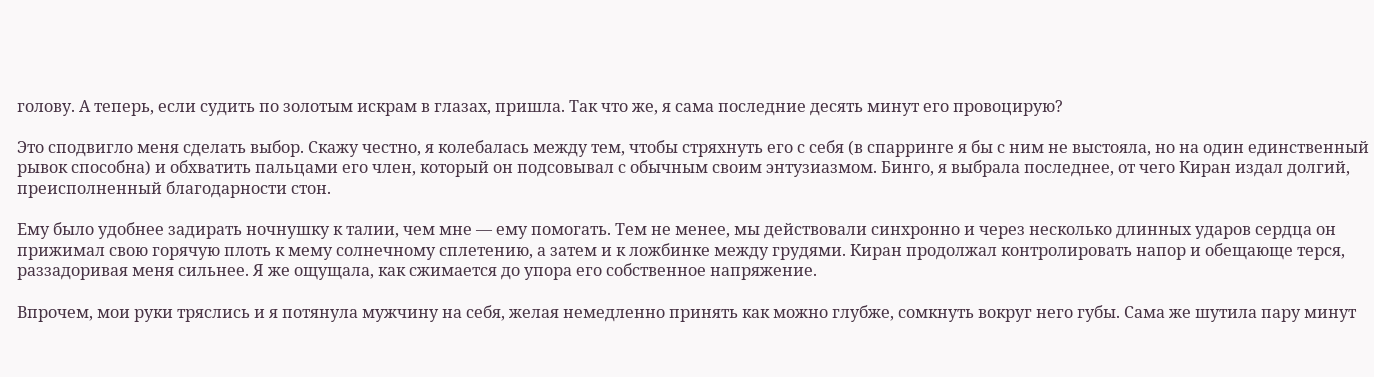голову. А теперь, если судить по золотым искрам в глазах, пришла. Так что же, я сама последние десять минут его провоцирую?

Это сподвигло меня сделать выбор. Скажу честно, я колебалась между тем, чтобы стряхнуть его с себя (в спарринге я бы с ним не выстояла, но на один единственный рывок способна) и обхватить пальцами его член, который он подсовывал с обычным своим энтузиазмом. Бинго, я выбрала последнее, от чего Киран издал долгий, преисполненный благодарности стон.

Ему было удобнее задирать ночнушку к талии, чем мне — ему помогать. Тем не менее, мы действовали синхронно и через несколько длинных ударов сердца он прижимал свою горячую плоть к мему солнечному сплетению, а затем и к ложбинке между грудями. Киран продолжал контролировать напор и обещающе терся, раззадоривая меня сильнее. Я же ощущала, как сжимается до упора его собственное напряжение.

Впрочем, мои руки тряслись и я потянула мужчину на себя, желая немедленно принять как можно глубже, сомкнуть вокруг него губы. Сама же шутила пару минут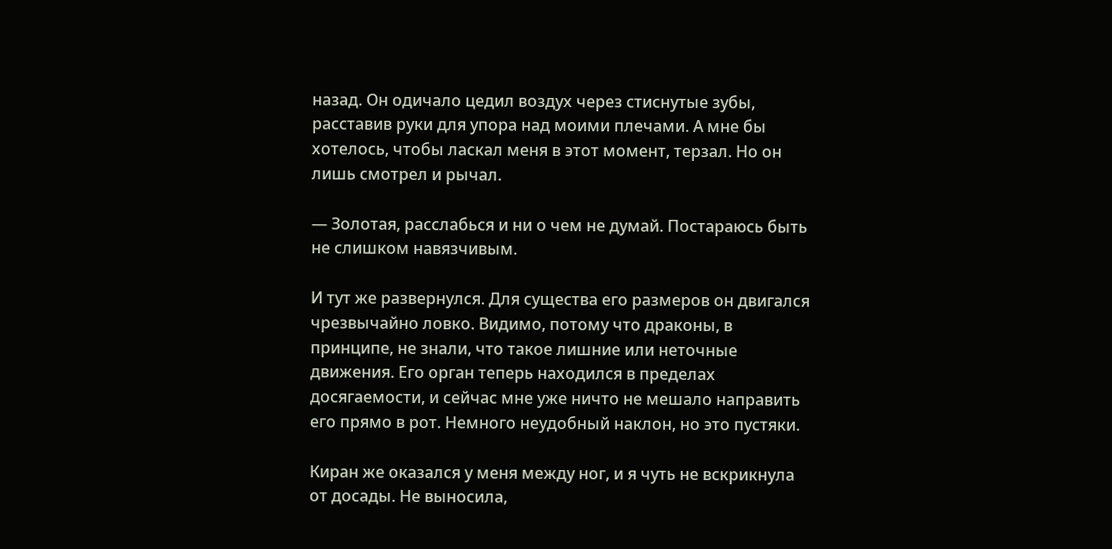назад. Он одичало цедил воздух через стиснутые зубы, расставив руки для упора над моими плечами. А мне бы хотелось, чтобы ласкал меня в этот момент, терзал. Но он лишь смотрел и рычал.

— Золотая, расслабься и ни о чем не думай. Постараюсь быть не слишком навязчивым.

И тут же развернулся. Для существа его размеров он двигался чрезвычайно ловко. Видимо, потому что драконы, в принципе, не знали, что такое лишние или неточные движения. Его орган теперь находился в пределах досягаемости, и сейчас мне уже ничто не мешало направить его прямо в рот. Немного неудобный наклон, но это пустяки.

Киран же оказался у меня между ног, и я чуть не вскрикнула от досады. Не выносила,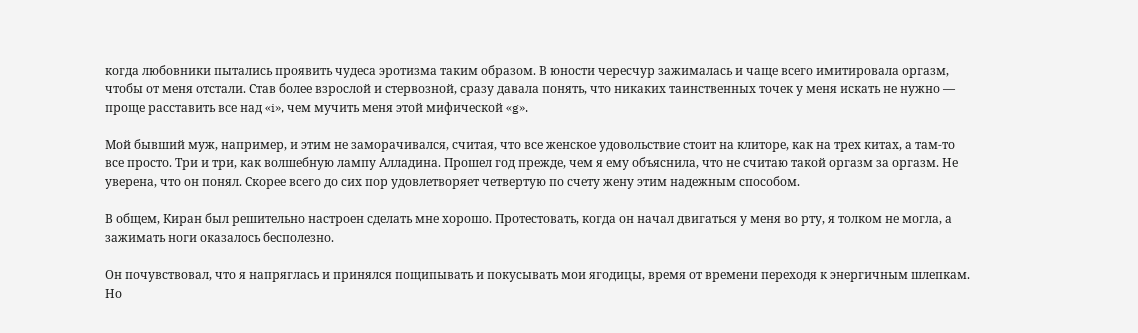когда любовники пытались проявить чудеса эротизма таким образом. В юности чересчур зажималась и чаще всего имитировала оргазм, чтобы от меня отстали. Став более взрослой и стервозной, сразу давала понять, что никаких таинственных точек у меня искать не нужно — проще расставить все над «i», чем мучить меня этой мифической «g».

Мой бывший муж, например, и этим не заморачивался, считая, что все женское удовольствие стоит на клиторе, как на трех китах, а там-то все просто. Три и три, как волшебную лампу Алладина. Прошел год прежде, чем я ему объяснила, что не считаю такой оргазм за оргазм. Не уверена, что он понял. Скорее всего до сих пор удовлетворяет четвертую по счету жену этим надежным способом.

В общем, Киран был решительно настроен сделать мне хорошо. Протестовать, когда он начал двигаться у меня во рту, я толком не могла, а зажимать ноги оказалось бесполезно.

Он почувствовал, что я напряглась и принялся пощипывать и покусывать мои ягодицы, время от времени переходя к энергичным шлепкам. Но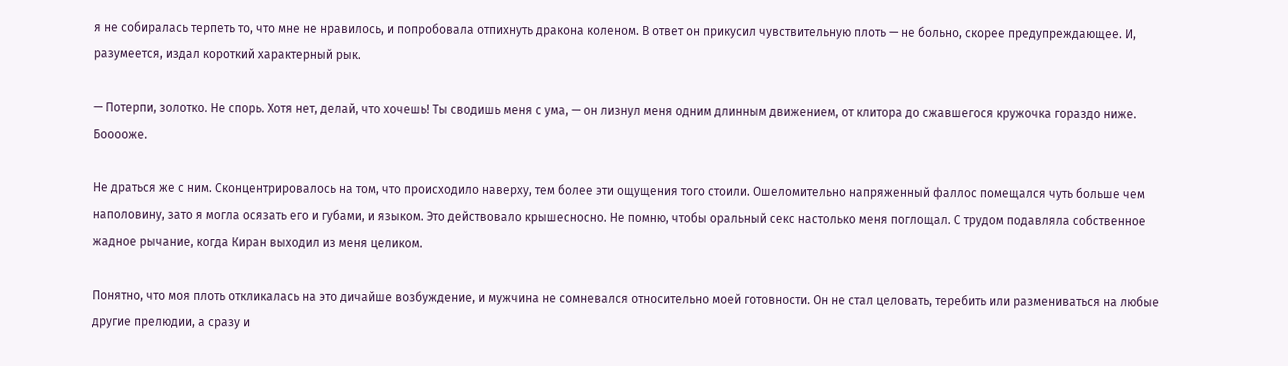я не собиралась терпеть то, что мне не нравилось, и попробовала отпихнуть дракона коленом. В ответ он прикусил чувствительную плоть — не больно, скорее предупреждающее. И, разумеется, издал короткий характерный рык.

— Потерпи, золотко. Не спорь. Хотя нет, делай, что хочешь! Ты сводишь меня с ума, — он лизнул меня одним длинным движением, от клитора до сжавшегося кружочка гораздо ниже. Бооооже.

Не драться же с ним. Сконцентрировалось на том, что происходило наверху, тем более эти ощущения того стоили. Ошеломительно напряженный фаллос помещался чуть больше чем наполовину, зато я могла осязать его и губами, и языком. Это действовало крышесносно. Не помню, чтобы оральный секс настолько меня поглощал. С трудом подавляла собственное жадное рычание, когда Киран выходил из меня целиком.

Понятно, что моя плоть откликалась на это дичайше возбуждение, и мужчина не сомневался относительно моей готовности. Он не стал целовать, теребить или размениваться на любые другие прелюдии, а сразу и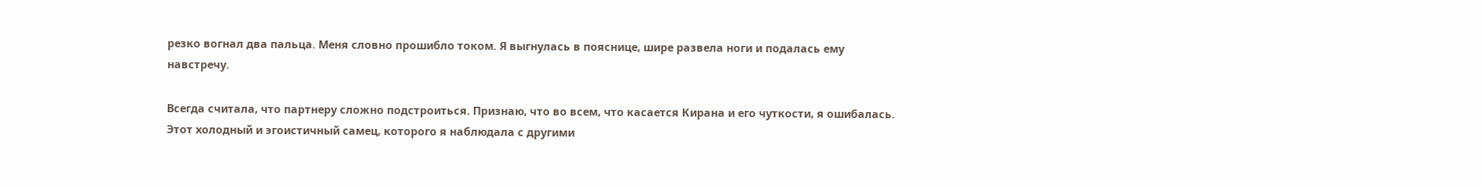резко вогнал два пальца. Меня словно прошибло током. Я выгнулась в пояснице, шире развела ноги и подалась ему навстречу.

Всегда считала, что партнеру сложно подстроиться. Признаю, что во всем, что касается Кирана и его чуткости, я ошибалась. Этот холодный и эгоистичный самец, которого я наблюдала с другими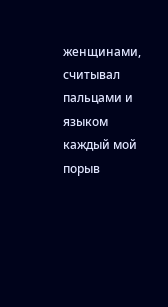женщинами, считывал пальцами и языком каждый мой порыв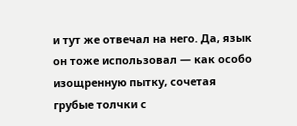и тут же отвечал на него. Да, язык он тоже использовал — как особо изощренную пытку, сочетая грубые толчки с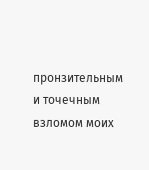пронзительным и точечным взломом моих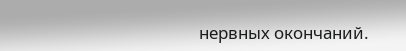нервных окончаний.